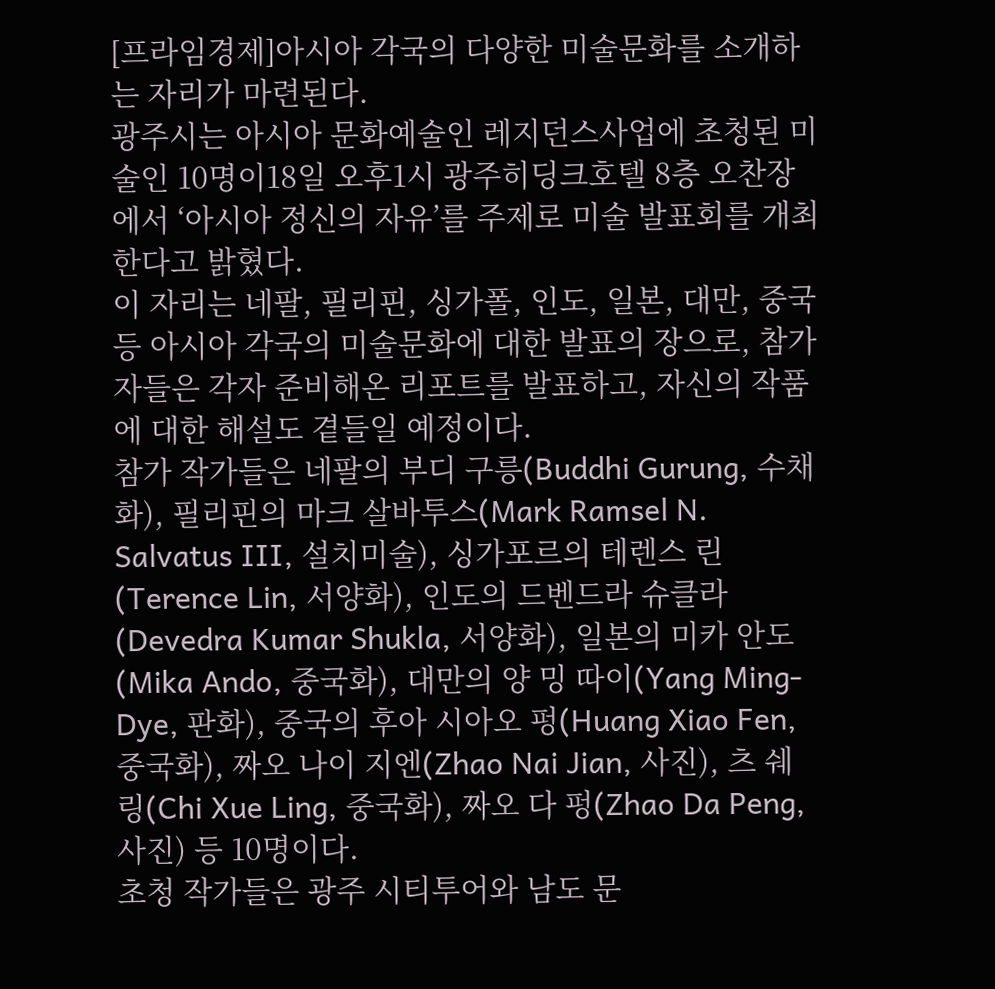[프라임경제]아시아 각국의 다양한 미술문화를 소개하는 자리가 마련된다.
광주시는 아시아 문화예술인 레지던스사업에 초청된 미술인 10명이18일 오후1시 광주히딩크호텔 8층 오찬장에서 ‘아시아 정신의 자유’를 주제로 미술 발표회를 개최한다고 밝혔다.
이 자리는 네팔, 필리핀, 싱가폴, 인도, 일본, 대만, 중국 등 아시아 각국의 미술문화에 대한 발표의 장으로, 참가자들은 각자 준비해온 리포트를 발표하고, 자신의 작품에 대한 해설도 곁들일 예정이다.
참가 작가들은 네팔의 부디 구릉(Buddhi Gurung, 수채화), 필리핀의 마크 살바투스(Mark Ramsel N. Salvatus Ⅲ, 설치미술), 싱가포르의 테렌스 린(Terence Lin, 서양화), 인도의 드벤드라 슈클라(Devedra Kumar Shukla, 서양화), 일본의 미카 안도(Mika Ando, 중국화), 대만의 양 밍 따이(Yang Ming-Dye, 판화), 중국의 후아 시아오 펑(Huang Xiao Fen, 중국화), 짜오 나이 지엔(Zhao Nai Jian, 사진), 츠 쉐 링(Chi Xue Ling, 중국화), 짜오 다 펑(Zhao Da Peng, 사진) 등 10명이다.
초청 작가들은 광주 시티투어와 남도 문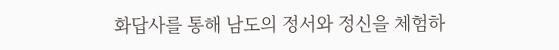화답사를 통해 남도의 정서와 정신을 체험하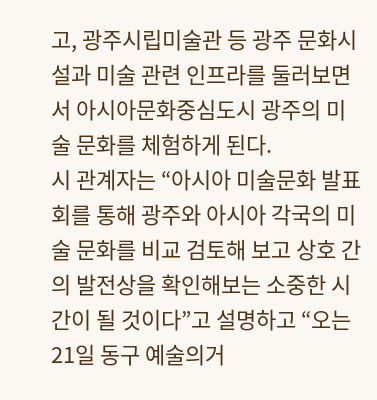고, 광주시립미술관 등 광주 문화시설과 미술 관련 인프라를 둘러보면서 아시아문화중심도시 광주의 미술 문화를 체험하게 된다.
시 관계자는 “아시아 미술문화 발표회를 통해 광주와 아시아 각국의 미술 문화를 비교 검토해 보고 상호 간의 발전상을 확인해보는 소중한 시간이 될 것이다”고 설명하고 “오는 21일 동구 예술의거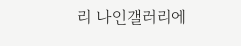리 나인갤러리에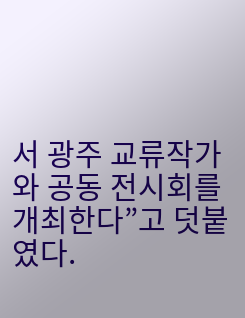서 광주 교류작가와 공동 전시회를 개최한다”고 덧붙였다.